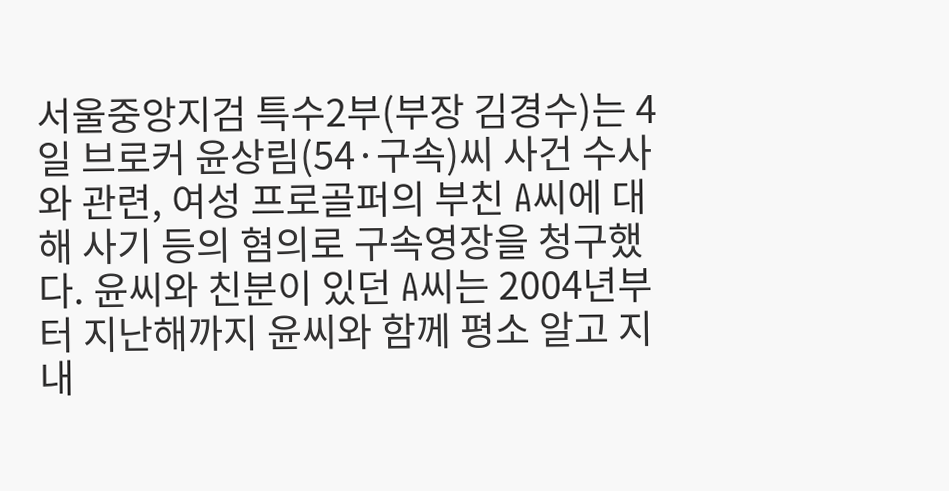서울중앙지검 특수2부(부장 김경수)는 4일 브로커 윤상림(54·구속)씨 사건 수사와 관련, 여성 프로골퍼의 부친 A씨에 대해 사기 등의 혐의로 구속영장을 청구했다. 윤씨와 친분이 있던 A씨는 2004년부터 지난해까지 윤씨와 함께 평소 알고 지내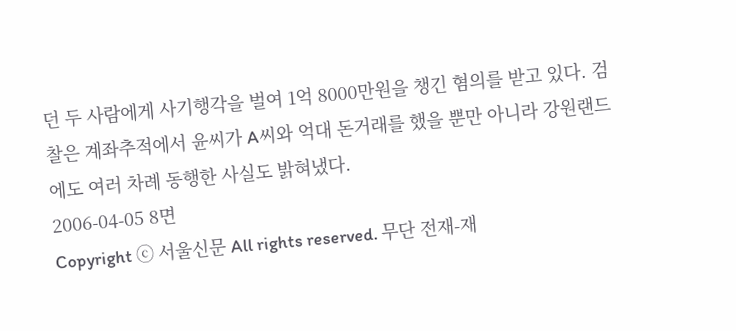던 두 사람에게 사기행각을 벌여 1억 8000만원을 챙긴 혐의를 받고 있다. 검찰은 계좌추적에서 윤씨가 A씨와 억대 돈거래를 했을 뿐만 아니라 강원랜드에도 여러 차례 동행한 사실도 밝혀냈다.
2006-04-05 8면
Copyright ⓒ 서울신문 All rights reserved. 무단 전재-재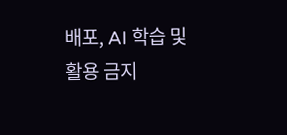배포, AI 학습 및 활용 금지